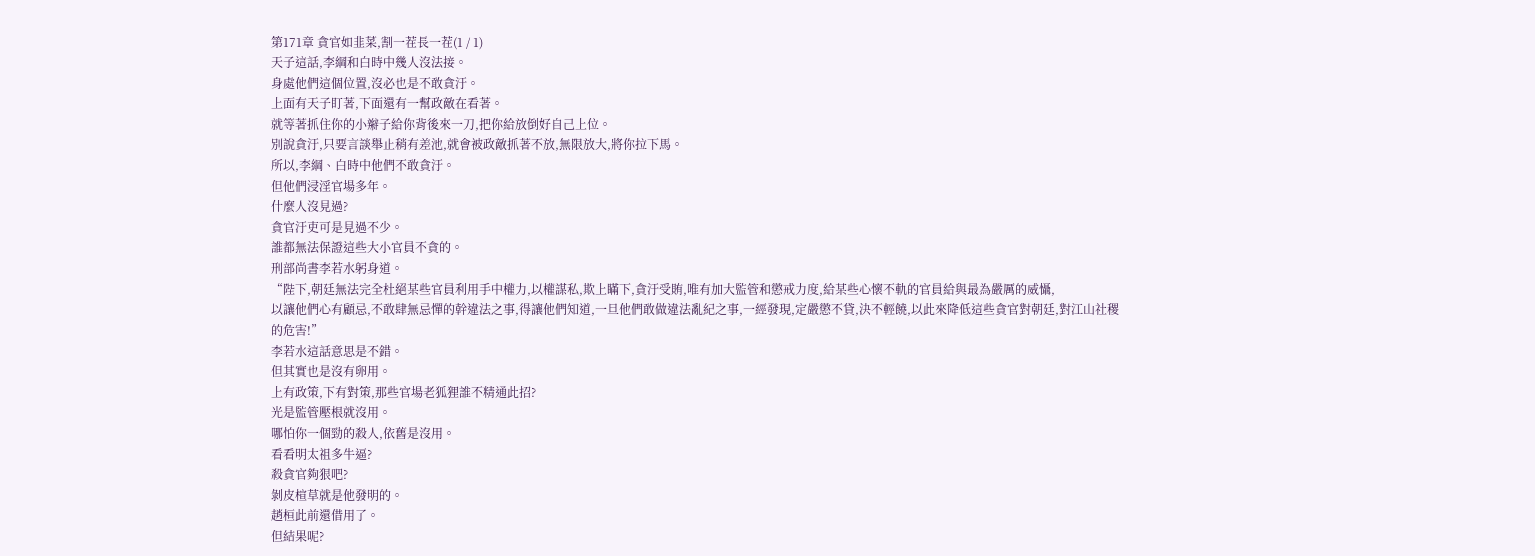第171章 貪官如韭菜,割一茬長一茬(1 / 1)
天子這話,李綱和白時中幾人沒法接。
身處他們這個位置,沒必也是不敢貪汙。
上面有天子盯著,下面還有一幫政敵在看著。
就等著抓住你的小辮子給你背後來一刀,把你給放倒好自己上位。
別說貪汙,只要言談舉止稍有差池,就會被政敵抓著不放,無限放大,將你拉下馬。
所以,李綱、白時中他們不敢貪汙。
但他們浸淫官場多年。
什麼人沒見過?
貪官汙吏可是見過不少。
誰都無法保證這些大小官員不貪的。
刑部尚書李若水躬身道。
“陛下,朝廷無法完全杜絕某些官員利用手中權力,以權謀私,欺上瞞下,貪汙受賄,唯有加大監管和懲戒力度,給某些心懷不軌的官員給與最為嚴厲的威懾,
以讓他們心有顧忌,不敢肆無忌憚的幹違法之事,得讓他們知道,一旦他們敢做違法亂紀之事,一經發現,定嚴懲不貸,決不輕饒,以此來降低這些貪官對朝廷,對江山社稷的危害!”
李若水這話意思是不錯。
但其實也是沒有卵用。
上有政策,下有對策,那些官場老狐狸誰不精通此招?
光是監管壓根就沒用。
哪怕你一個勁的殺人,依舊是沒用。
看看明太祖多牛逼?
殺貪官夠狠吧?
剝皮楦草就是他發明的。
趙桓此前還借用了。
但結果呢?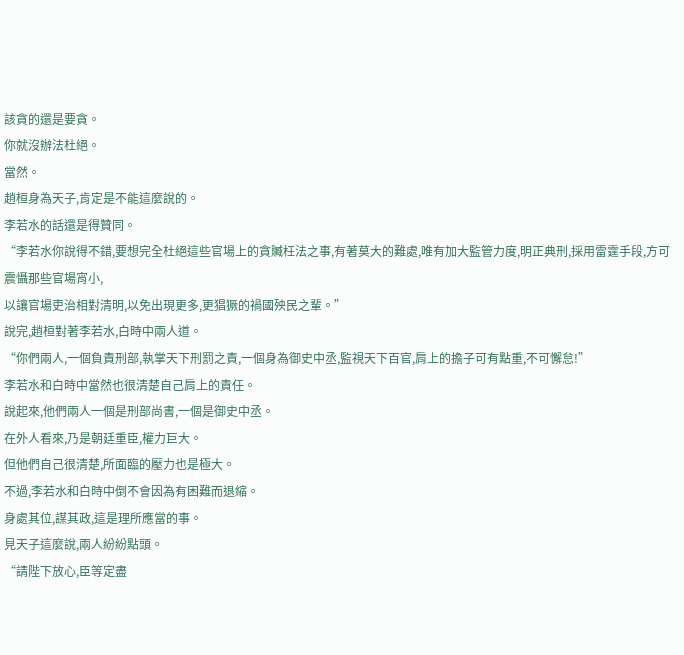該貪的還是要貪。
你就沒辦法杜絕。
當然。
趙桓身為天子,肯定是不能這麼說的。
李若水的話還是得贊同。
“李若水你說得不錯,要想完全杜絕這些官場上的貪贓枉法之事,有著莫大的難處,唯有加大監管力度,明正典刑,採用雷霆手段,方可震懾那些官場宵小,
以讓官場吏治相對清明,以免出現更多,更猖獗的禍國殃民之輩。”
說完,趙桓對著李若水,白時中兩人道。
“你們兩人,一個負責刑部,執掌天下刑罰之責,一個身為御史中丞,監視天下百官,肩上的擔子可有點重,不可懈怠!”
李若水和白時中當然也很清楚自己肩上的責任。
說起來,他們兩人一個是刑部尚書,一個是御史中丞。
在外人看來,乃是朝廷重臣,權力巨大。
但他們自己很清楚,所面臨的壓力也是極大。
不過,李若水和白時中倒不會因為有困難而退縮。
身處其位,謀其政,這是理所應當的事。
見天子這麼說,兩人紛紛點頭。
“請陛下放心,臣等定盡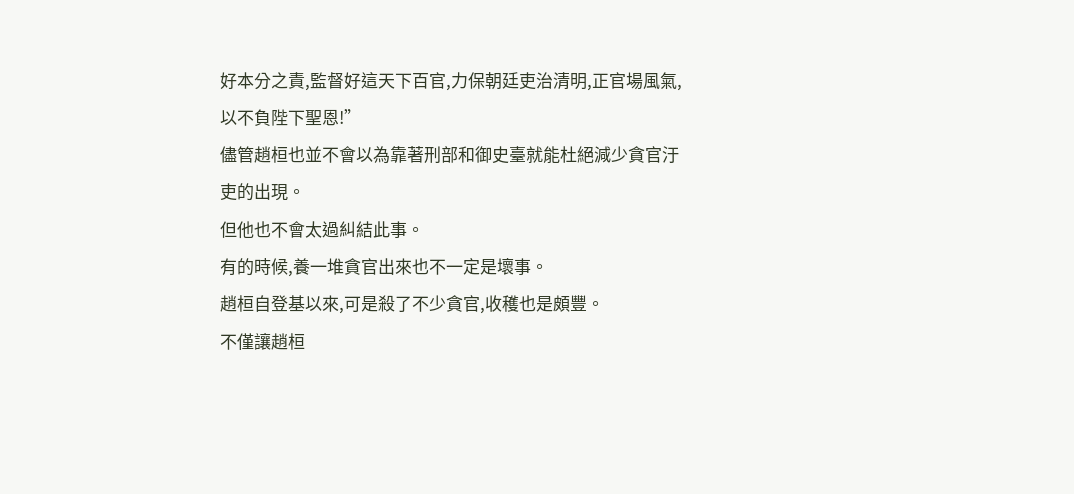好本分之責,監督好這天下百官,力保朝廷吏治清明,正官場風氣,以不負陛下聖恩!”
儘管趙桓也並不會以為靠著刑部和御史臺就能杜絕減少貪官汙吏的出現。
但他也不會太過糾結此事。
有的時候,養一堆貪官出來也不一定是壞事。
趙桓自登基以來,可是殺了不少貪官,收穫也是頗豐。
不僅讓趙桓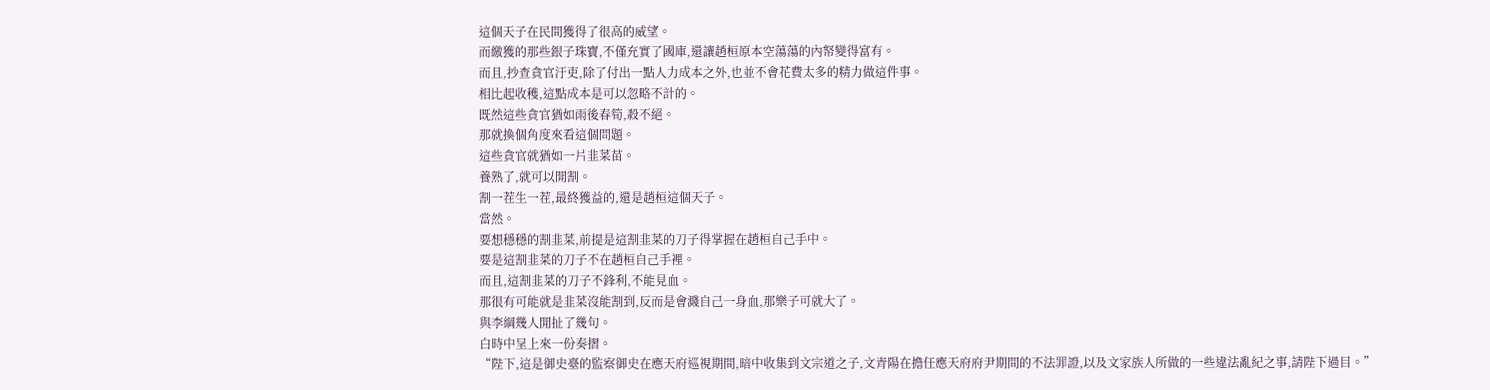這個天子在民間獲得了很高的威望。
而繳獲的那些銀子珠寶,不僅充實了國庫,還讓趙桓原本空蕩蕩的內帑變得富有。
而且,抄查貪官汙吏,除了付出一點人力成本之外,也並不會花費太多的精力做這件事。
相比起收穫,這點成本是可以忽略不計的。
既然這些貪官猶如雨後春筍,殺不絕。
那就換個角度來看這個問題。
這些貪官就猶如一片韭菜苗。
養熟了,就可以開割。
割一茬生一茬,最終獲益的,還是趙桓這個天子。
當然。
要想穩穩的割韭菜,前提是這割韭菜的刀子得掌握在趙桓自己手中。
要是這割韭菜的刀子不在趙桓自己手裡。
而且,這割韭菜的刀子不鋒利,不能見血。
那很有可能就是韭菜沒能割到,反而是會濺自己一身血,那樂子可就大了。
與李綱幾人閒扯了幾句。
白時中呈上來一份奏摺。
“陛下,這是御史臺的監察御史在應天府巡視期間,暗中收集到文宗道之子,文青陽在擔任應天府府尹期間的不法罪證,以及文家族人所做的一些違法亂紀之事,請陛下過目。”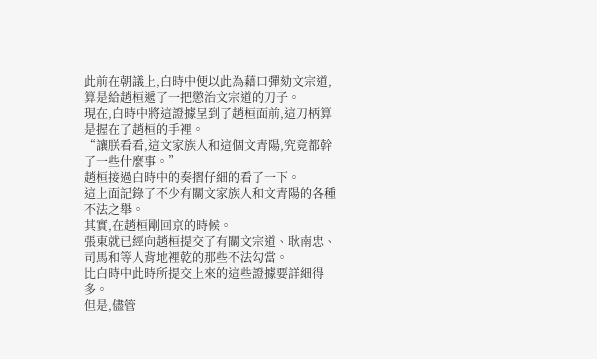此前在朝議上,白時中便以此為藉口彈劾文宗道,算是給趙桓遞了一把懲治文宗道的刀子。
現在,白時中將這證據呈到了趙桓面前,這刀柄算是握在了趙桓的手裡。
“讓朕看看,這文家族人和這個文青陽,究竟都幹了一些什麼事。”
趙桓接過白時中的奏摺仔細的看了一下。
這上面記錄了不少有關文家族人和文青陽的各種不法之舉。
其實,在趙桓剛回京的時候。
張東就已經向趙桓提交了有關文宗道、耿南忠、司馬和等人背地裡乾的那些不法勾當。
比白時中此時所提交上來的這些證據要詳細得多。
但是,儘管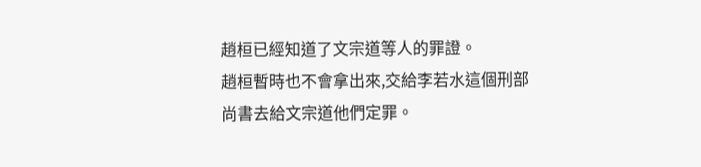趙桓已經知道了文宗道等人的罪證。
趙桓暫時也不會拿出來,交給李若水這個刑部尚書去給文宗道他們定罪。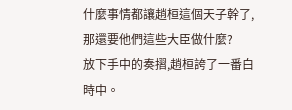什麼事情都讓趙桓這個天子幹了,那還要他們這些大臣做什麼?
放下手中的奏摺,趙桓誇了一番白時中。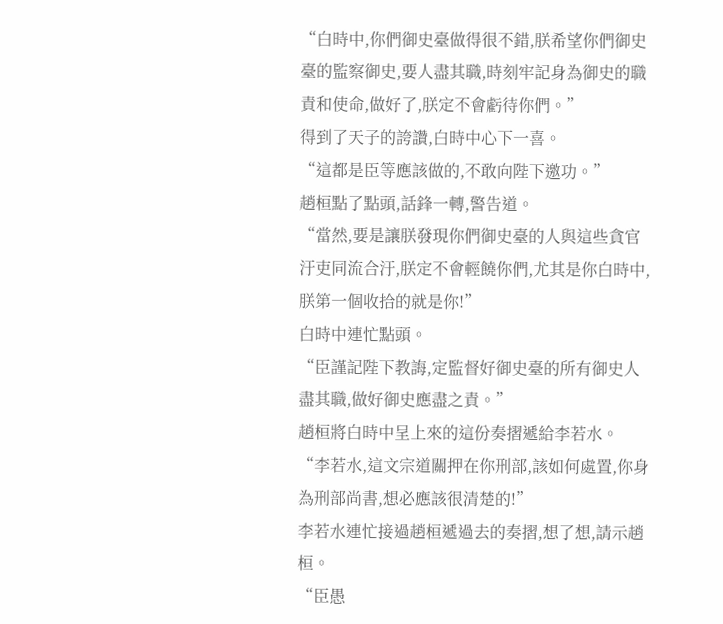“白時中,你們御史臺做得很不錯,朕希望你們御史臺的監察御史,要人盡其職,時刻牢記身為御史的職責和使命,做好了,朕定不會虧待你們。”
得到了天子的誇讚,白時中心下一喜。
“這都是臣等應該做的,不敢向陛下邀功。”
趙桓點了點頭,話鋒一轉,警告道。
“當然,要是讓朕發現你們御史臺的人與這些貪官汙吏同流合汙,朕定不會輕饒你們,尤其是你白時中,朕第一個收拾的就是你!”
白時中連忙點頭。
“臣謹記陛下教誨,定監督好御史臺的所有御史人盡其職,做好御史應盡之責。”
趙桓將白時中呈上來的這份奏摺遞給李若水。
“李若水,這文宗道關押在你刑部,該如何處置,你身為刑部尚書,想必應該很清楚的!”
李若水連忙接過趙桓遞過去的奏摺,想了想,請示趙桓。
“臣愚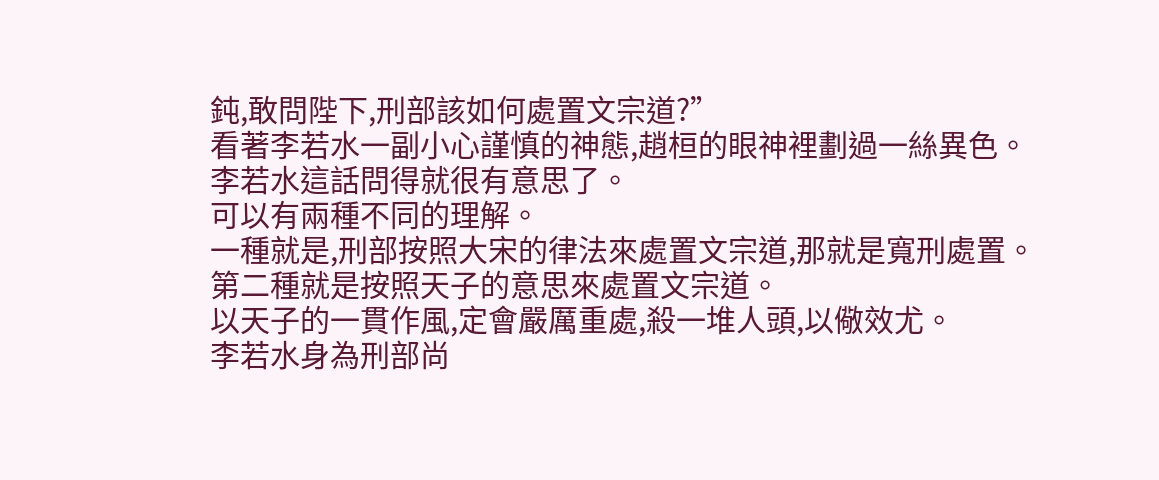鈍,敢問陛下,刑部該如何處置文宗道?”
看著李若水一副小心謹慎的神態,趙桓的眼神裡劃過一絲異色。
李若水這話問得就很有意思了。
可以有兩種不同的理解。
一種就是,刑部按照大宋的律法來處置文宗道,那就是寬刑處置。
第二種就是按照天子的意思來處置文宗道。
以天子的一貫作風,定會嚴厲重處,殺一堆人頭,以儆效尤。
李若水身為刑部尚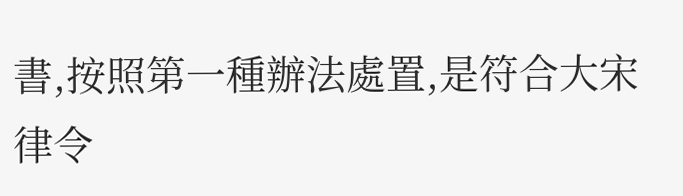書,按照第一種辦法處置,是符合大宋律令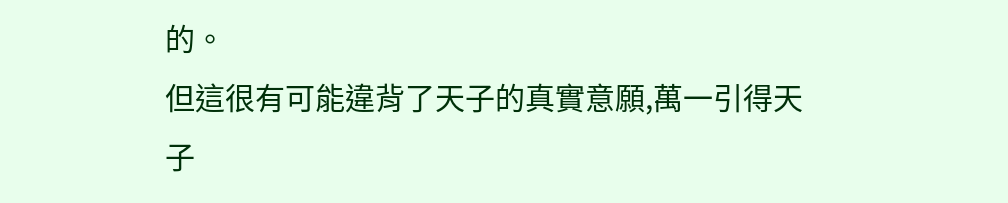的。
但這很有可能違背了天子的真實意願,萬一引得天子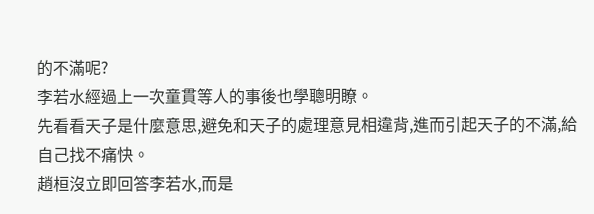的不滿呢?
李若水經過上一次童貫等人的事後也學聰明瞭。
先看看天子是什麼意思,避免和天子的處理意見相違背,進而引起天子的不滿,給自己找不痛快。
趙桓沒立即回答李若水,而是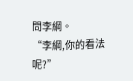問李綱。
“李綱,你的看法呢?”